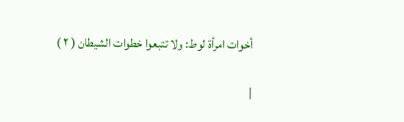أخوات امرأة لوط: ولا تتبعوا خطوات الشيطان ( ٢ )

|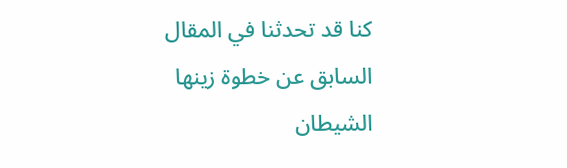كنا قد تحدثنا في المقال السابق عن خطوة زينها الشيطان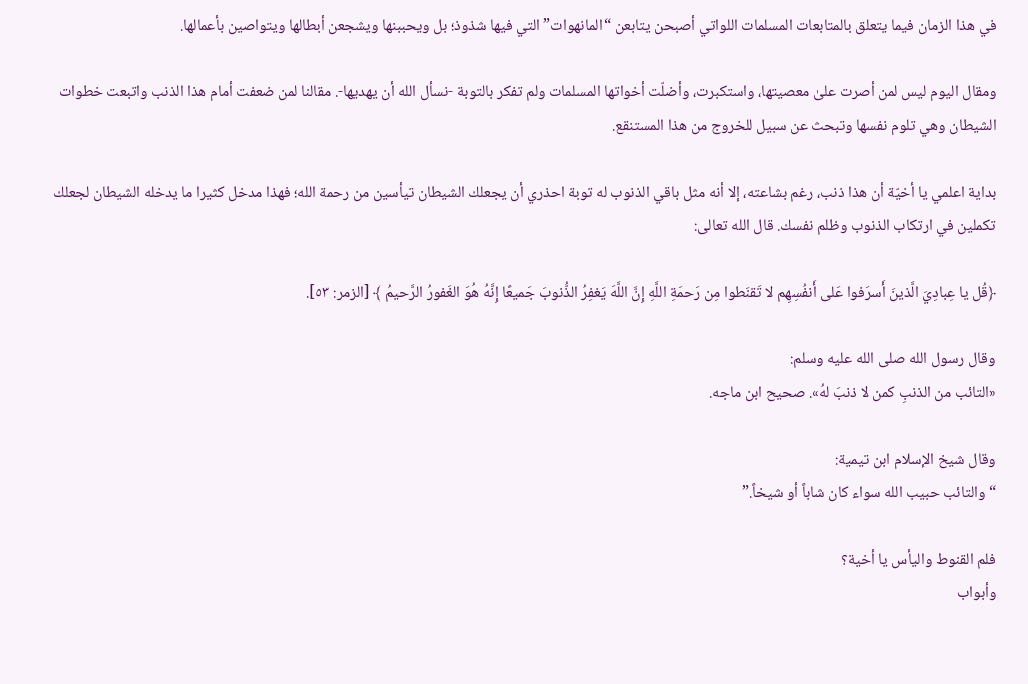في هذا الزمان فيما يتعلق بالمتابعات المسلمات اللواتي أصبحن يتابعن “المانهوات” التي فيها شذوذ؛ بل ويحببنها ويشجعن أبطالها ويتواصين بأعمالها.

ومقال اليوم ليس لمن أصرت علىٰ معصيتها، واستكبرت، وأضلّت أخواتها المسلمات ولم تفكر بالتوبة -نسأل الله أن يهديها-. مقالنا لمن ضعفت أمام هذا الذنب واتبعت خطوات الشيطان وهي تلوم نفسها وتبحث عن سبيل للخروج من هذا المستنقع.

بداية اعلمي يا أخيّة أن هذا ذنب، رغم بشاعته، إلا أنه مثل باقي الذنوب له توبة احذري أن يجعلك الشيطان تيأسين من رحمة الله؛ فهذا مدخل كثيرا ما يدخله الشيطان لجعلك تكملين في ارتكاب الذنوب وظلم نفسك. قال الله تعالى:

﴿قُل يا عِبادِيَ الَّذينَ أَسرَفوا عَلى أَنفُسِهِم لا تَقنَطوا مِن رَحمَةِ اللَّهِ إِنَّ اللَّهَ يَغفِرُ الذُّنوبَ جَميعًا إِنَّهُ هُوَ الغَفورُ الرَّحيمُ ﴾ [الزمر: ٥٣].

وقال رسول الله صلى الله عليه وسلم:
«التائب من الذنبِ كمن لا ذنبَ لهُ». صحيح ابن ماجه.

وقال شيخ الإسلام ابن تيمية:
“والتائب حبيب الله سواء كان شاباً أو شيخاً.”

فلم القنوط واليأس يا أخية؟
وأبواب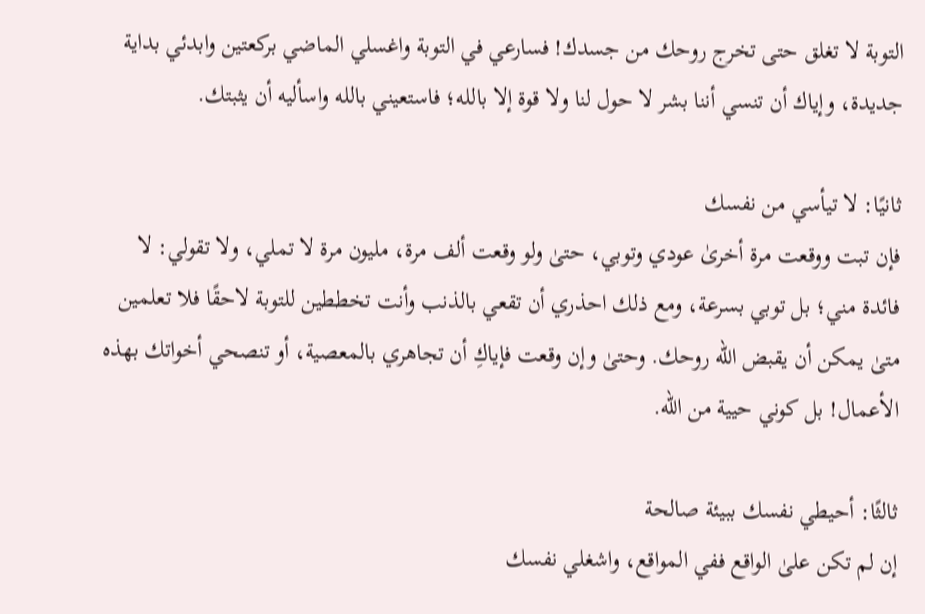التوبة لا تغلق حتى تخرج روحك من جسدك! فسارعي في التوبة واغسلي الماضي بركعتين وابدئي بداية جديدة، وإياك أن تنسي أننا بشر لا حول لنا ولا قوة إلا بالله؛ فاستعيني بالله واسأليه أن يثبتك.

ثانيًا: لا تيأسي من نفسك
فإن تبت ووقعت مرة أخرىٰ عودي وتوبي، حتىٰ ولو وقعت ألف مرة، مليون مرة لا تملي، ولا تقولي: لا فائدة مني؛ بل توبي بسرعة، ومع ذلك احذري أن تقعي بالذنب وأنت تخططين للتوبة لاحقًا فلا تعلمين متىٰ يمكن أن يقبض الله روحك. وحتىٰ وإن وقعت فإياكِ أن تجاهري بالمعصية، أو تنصحي أخواتك بهذه الأعمال! بل كوني حيية من الله.

ثالثًا: أحيطي نفسك ببيئة صالحة
إن لم تكن علىٰ الواقع ففي المواقع، واشغلي نفسك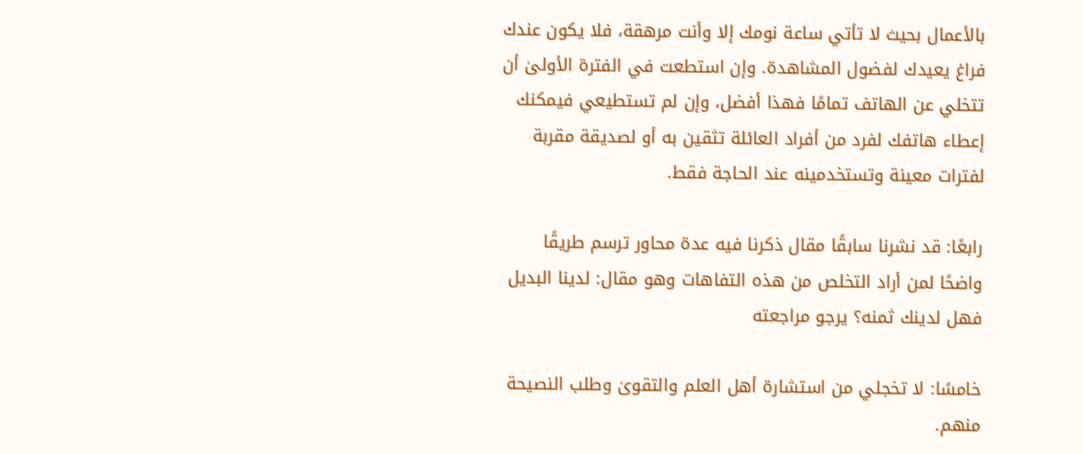بالأعمال بحيث لا تأتي ساعة نومك إلا وأنت مرهقة، فلا يكون عندك فراغ يعيدك لفضول المشاهدة. وإن استطعت في الفترة الأولىٰ أن تتخلي عن الهاتف تمامًا فهذا أفضل، وإن لم تستطيعي فيمكنك إعطاء هاتفك لفرد من أفراد العائلة تثقين به أو لصديقة مقربة لفترات معينة وتستخدمينه عند الحاجة فقط.

رابعًا: قد نشرنا سابقًا مقال ذكرنا فيه عدة محاور ترسم طريقًا واضحًا لمن أراد التخلص من هذه التفاهات وهو مقال: لدينا البديل فهل لدينك ثمنه؟ يرجو مراجعته

خامسًا: لا تخجلي من استشارة أهل العلم والتقوىٰ وطلب النصيحة منهم.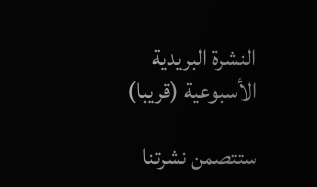النشرة البريدية الأسبوعية (قريبا)

ستتصمن نشرتنا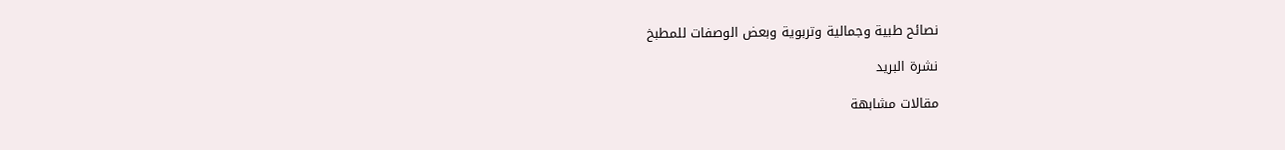نصائح طبية وجمالية وتربوية وبعض الوصفات للمطبخ

نشرة البريد

مقالات مشابهة